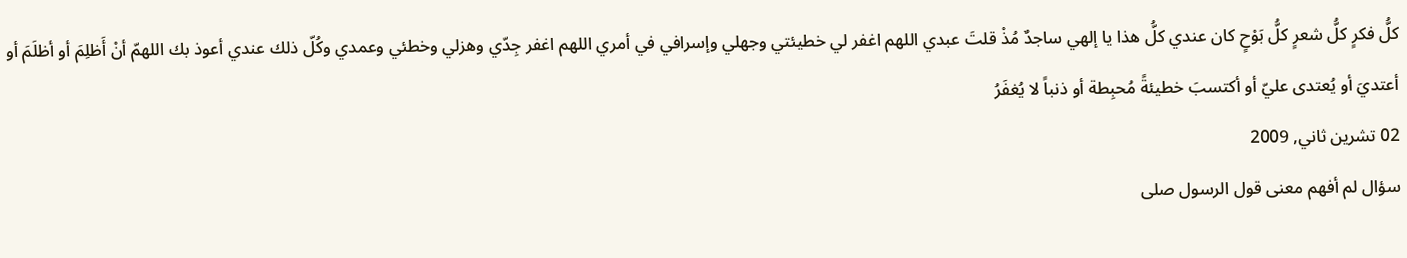كلُّ فكرٍ كلُّ شعرٍ كلُّ بَوْحٍ كان عندي كلُّ هذا يا إلهي ساجدٌ مُذْ قلتَ عبدي اللهم اغفر لي خطيئتي وجهلي وإسرافي في أمري اللهم اغفر جِدّي وهزلي وخطئي وعمدي وكُلّ ذلك عندي أعوذ بك اللهمّ أنْ أَظلِمَ أو أظلَمَ أو أعتديَ أو يُعتدى عليّ أو أكتسبَ خطيئةً مُحبِطة أو ذنباً لا يُغفَرُ
02 تشرين ثاني, 2009
سؤال لم أفهم معنى قول الرسول صلى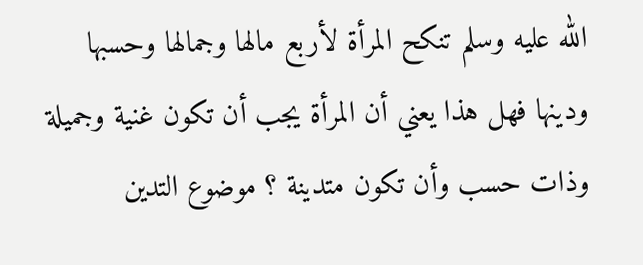الله عليه وسلم تنكح المرأة لأربع مالها وجمالها وحسبها ودينها فهل هذا يعني أن المرأة يجب أن تكون غنية وجميلة وذات حسب وأن تكون متدينة ؟ موضوع التدين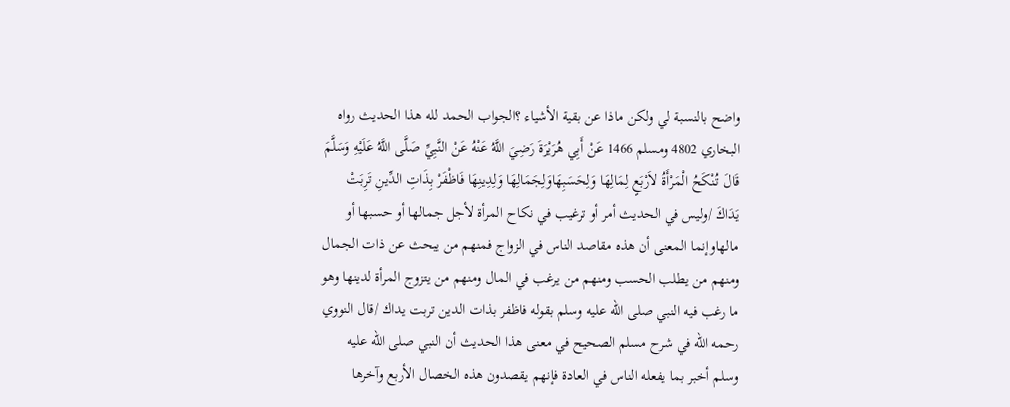واضح بالنسبة لي ولكن ماذا عن بقية الأشياء ؟الجواب الحمد لله هذا الحديث رواه البخاري 4802 ومسلم 1466 عَنْ أَبِي هُرَيْرَةَ رَضِيَ اللَّهُ عَنْهُ عَنْ النَّبِيِّ صَلَّى اللَّهُ عَلَيْهِ وَسَلَّمَ قَالَ تُنْكَحُ الْمَرْأَةُ لاَرْبَعٍ لِمَالِهَا وَلِحَسَبِهَاوَلِجَمَالِهَا وَلِدِينِهَا فَاظْفَرْ بِذَاتِ الدِّينِ تَرِبَتْ يَدَاكَ /وليس في الحديث أمر أو ترغيب في نكاح المرأة لأجل جمالها أو حسبها أو مالهاوإنما المعنى أن هذه مقاصد الناس في الزواج فمنهم من يبحث عن ذات الجمال ومنهم من يطلب الحسب ومنهم من يرغب في المال ومنهم من يتزوج المرأة لدينها وهو ما رغب فيه النبي صلى الله عليه وسلم بقوله فاظفر بذات الدين تربت يداك /قال النووي رحمه الله في شرح مسلم الصحيح في معنى هذا الحديث أن النبي صلى الله عليه وسلم أخبر بما يفعله الناس في العادة فإنهم يقصدون هذه الخصال الأربع وآخرها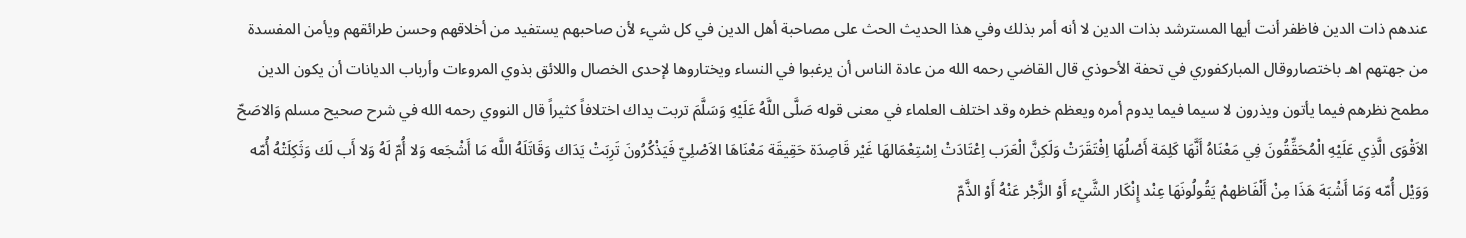عندهم ذات الدين فاظفر أنت أيها المسترشد بذات الدين لا أنه أمر بذلك وفي هذا الحديث الحث على مصاحبة أهل الدين في كل شيء لأن صاحبهم يستفيد من أخلاقهم وحسن طرائقهم ويأمن المفسدة من جهتهم اهـ باختصاروقال المباركفوري في تحفة الأحوذي قال القاضي رحمه الله من عادة الناس أن يرغبوا في النساء ويختاروها لإحدى الخصال واللائق بذوي المروءات وأرباب الديانات أن يكون الدين مطمح نظرهم فيما يأتون ويذرون لا سيما فيما يدوم أمره ويعظم خطره وقد اختلف العلماء في معنى قوله صَلَّى اللَّهُ عَلَيْهِ وَسَلَّمَ تربت يداك اختلافاً كثيراً قال النووي رحمه الله في شرح صحيح مسلم وَالاصَحّ الاَقْوَى الَّذِي عَلَيْهِ الْمُحَقِّقُونَ فِي مَعْنَاهُ أَنَّهَا كَلِمَة أَصْلُهَا اِفْتَقَرَتْ وَلَكِنَّ الْعَرَب اِعْتَادَتْ اِسْتِعْمَالهَا غَيْر قَاصِدَة حَقِيقَة مَعْنَاهَا الاَصْلِيّ فَيَذْكُرُونَ تَرِبَتْ يَدَاك وَقَاتَلَهُ اللَّه مَا أَشْجَعه وَلا أُمّ لَهُ وَلا أَب لَك وَثَكِلَتْهُ أُمّه وَوَيْل أُمّه وَمَا أَشْبَهَ هَذَا مِنْ أَلْفَاظهمْ يَقُولُونَهَا عِنْد إِنْكَار الشَّيْء أَوْ الزَّجْر عَنْهُ أَوْ الذَّمّ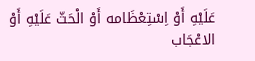عَلَيْهِ أَوْ اِسْتِعْظَامه أَوْ الْحَثّ عَلَيْهِ أَوْ الاعْجَاب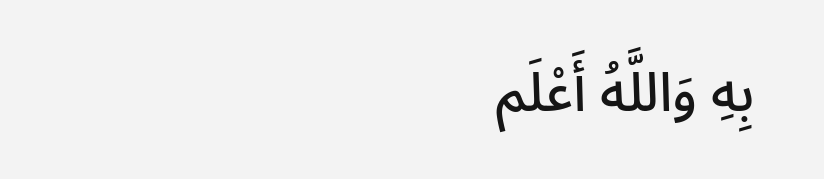بِهِ وَاللَّهُ أَعْلَم